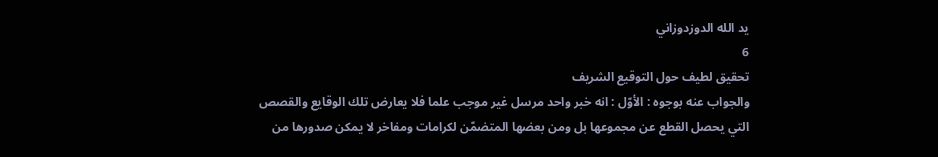يد الله الدوزدوزاني
6
تحقيق لطيف حول التوقيع الشريف
والجواب عنه بوجوه : الأوّل : انه خبر واحد مرسل غير موجب علما فلا يعارض تلك الوقايع والقصص التي يحصل القطع عن مجموعها بل ومن بعضها المتضمّن لكرامات ومفاخر لا يمكن صدورها من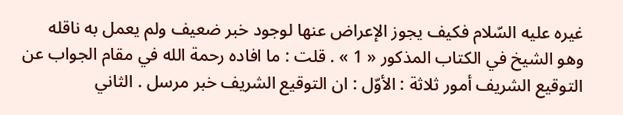غيره عليه السّلام فكيف يجوز الإعراض عنها لوجود خبر ضعيف ولم يعمل به ناقله وهو الشيخ في الكتاب المذكور « 1 » . قلت : ما افاده رحمة الله في مقام الجواب عن التوقيع الشريف أمور ثلاثة : الأوّل : ان التوقيع الشريف خبر مرسل . الثاني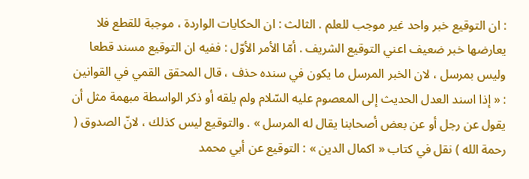: ان التوقيع خبر واحد غير موجب للعلم . الثالث : ان الحكايات الواردة ، موجبة للقطع فلا يعارضها خبر ضعيف اعني التوقيع الشريف . أمّا الأمر الأوّل : ففيه ان التوقيع مسند قطعا وليس بمرسل ، لان الخبر المرسل ما يكون في سنده حذف ، قال المحقق القمي في القوانين : « إذا اسند العدل الحديث إلى المعصوم عليه السّلام ولم يلقه أو ذكر الواسطة مبهمة مثل أن يقول عن رجل أو عن بعض أصحابنا يقال له المرسل » . والتوقيع ليس كذلك ، لانّ الصدوق ( رحمة الله ) نقل في كتاب « اكمال الدين » : التوقيع عن أبي محمد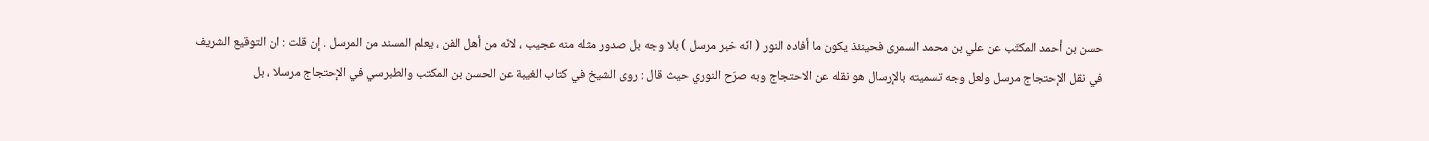حسن بن أحمد المكتّب عن علي بن محمد السمرى فحينئذ يكون ما أفاده النور ( انّه خبر مرسل ) بلا وجه بل صدور مثله منه عجيب ، لانّه من أهل الفن ، يعلم المسند من المرسل . إن قلت : ان التوقيع الشريف في نقل الإحتجاج مرسل ولعل وجه تسميته بالإرسال هو نقله عن الاحتجاج وبه صرّح النوري حيث قال : روى الشيخ في كتاب الغيبة عن الحسن بن المكتب والطبرسي في الإحتجاج مرسلا ، بل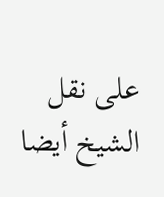على نقل الشيخ أيضا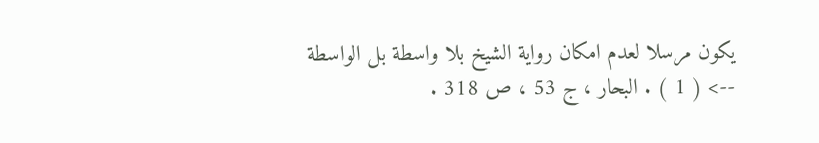يكون مرسلا لعدم امكان رواية الشيخ بلا واسطة بل الواسطة
--> ( 1 ) . البحار ، ج 53 ، ص 318 .